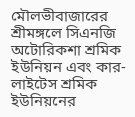মৌলভীবাজারের শ্রীমঙ্গলে সিএনজি অটোরিকশা শ্রমিক ইউনিয়ন এবং কার-লাইটেস শ্রমিক ইউনিয়নের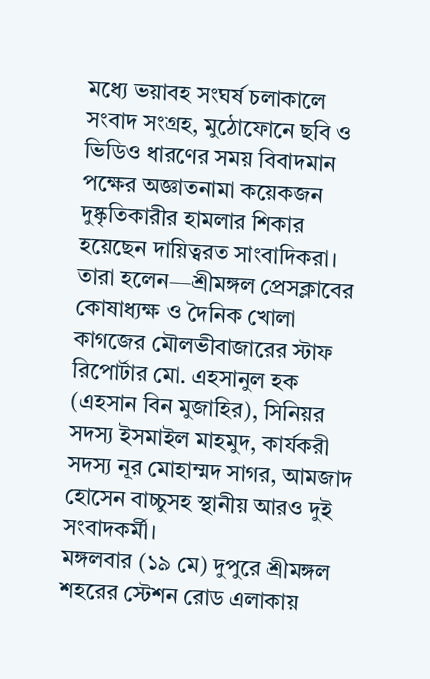মধ্যে ভয়াবহ সংঘর্ষ চলাকালে সংবাদ সংগ্রহ, মুঠোফোনে ছবি ও ভিডিও ধারণের সময় বিবাদমান পক্ষের অজ্ঞাতনামা কয়েকজন দুষ্কৃতিকারীর হামলার শিকার হয়েছেন দায়িত্বরত সাংবাদিকরা।
তারা হলেন—শ্রীমঙ্গল প্রেসক্লাবের কোষাধ্যক্ষ ও দৈনিক খোলা কাগজের মৌলভীবাজারের স্টাফ রিপোর্টার মো. এহসানুল হক (এহসান বিন মুজাহির), সিনিয়র সদস্য ইসমাইল মাহমুদ, কার্যকরী সদস্য নূর মোহাম্মদ সাগর, আমজাদ হোসেন বাচ্চুসহ স্থানীয় আরও দুই সংবাদকর্মী।
মঙ্গলবার (১৯ মে) দুপুরে শ্রীমঙ্গল শহরের স্টেশন রোড এলাকায়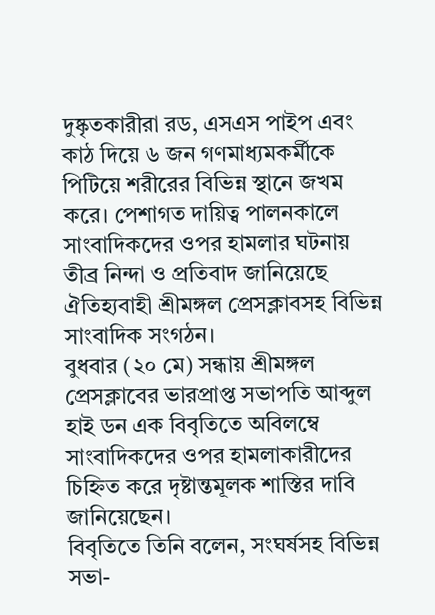দুষ্কৃতকারীরা রড, এসএস পাইপ এবং কাঠ দিয়ে ৬ জন গণমাধ্যমকর্মীকে পিটিয়ে শরীরের বিভিন্ন স্থানে জখম করে। পেশাগত দায়িত্ব পালনকালে সাংবাদিকদের ওপর হামলার ঘটনায় তীব্র নিন্দা ও প্রতিবাদ জানিয়েছে ঐতিহ্যবাহী শ্রীমঙ্গল প্রেসক্লাবসহ বিভিন্ন সাংবাদিক সংগঠন।
বুধবার (২০ মে) সন্ধায় শ্রীমঙ্গল প্রেসক্লাবের ভারপ্রাপ্ত সভাপতি আব্দুল হাই ডন এক বিবৃতিতে অবিলম্বে সাংবাদিকদের ওপর হামলাকারীদের চিহ্নিত করে দৃষ্টান্তমূলক শাস্তির দাবি জানিয়েছেন।
বিবৃতিতে তিনি বলেন, সংঘর্ষসহ বিভিন্ন সভা-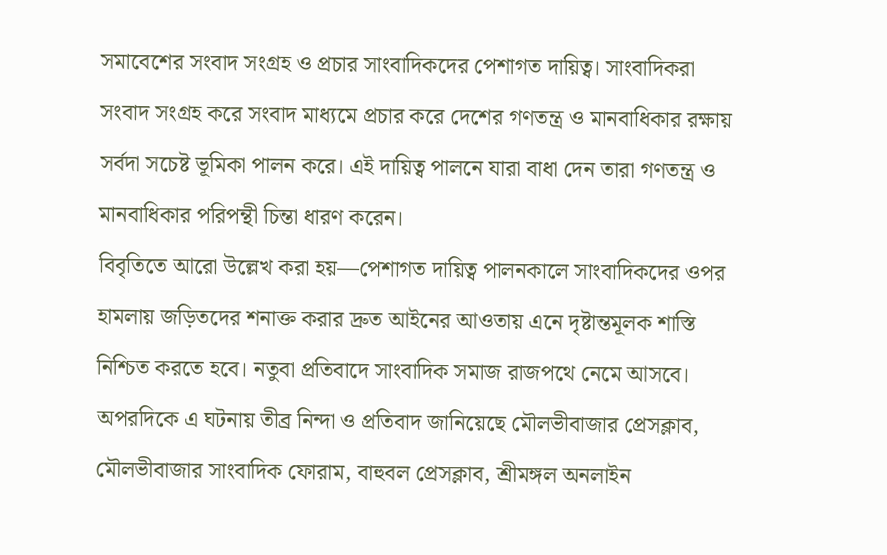সমাবেশের সংবাদ সংগ্রহ ও প্রচার সাংবাদিকদের পেশাগত দায়িত্ব। সাংবাদিকরা সংবাদ সংগ্রহ করে সংবাদ মাধ্যমে প্রচার করে দেশের গণতন্ত্র ও মানবাধিকার রক্ষায় সর্বদা সচেষ্ট ভূমিকা পালন করে। এই দায়িত্ব পালনে যারা বাধা দেন তারা গণতন্ত্র ও মানবাধিকার পরিপন্থী চিন্তা ধারণ করেন।
বিবৃতিতে আরো উল্লেখ করা হয়—পেশাগত দায়িত্ব পালনকালে সাংবাদিকদের ওপর হামলায় জড়িতদের শনাক্ত করার দ্রুত আইনের আওতায় এনে দৃষ্টান্তমূলক শাস্তি নিশ্চিত করতে হবে। নতুবা প্রতিবাদে সাংবাদিক সমাজ রাজপথে নেমে আসবে।
অপরদিকে এ ঘটনায় তীব্র নিন্দা ও প্রতিবাদ জানিয়েছে মৌলভীবাজার প্রেসক্লাব, মৌলভীবাজার সাংবাদিক ফোরাম, বাহুবল প্রেসক্লাব, শ্রীমঙ্গল অনলাইন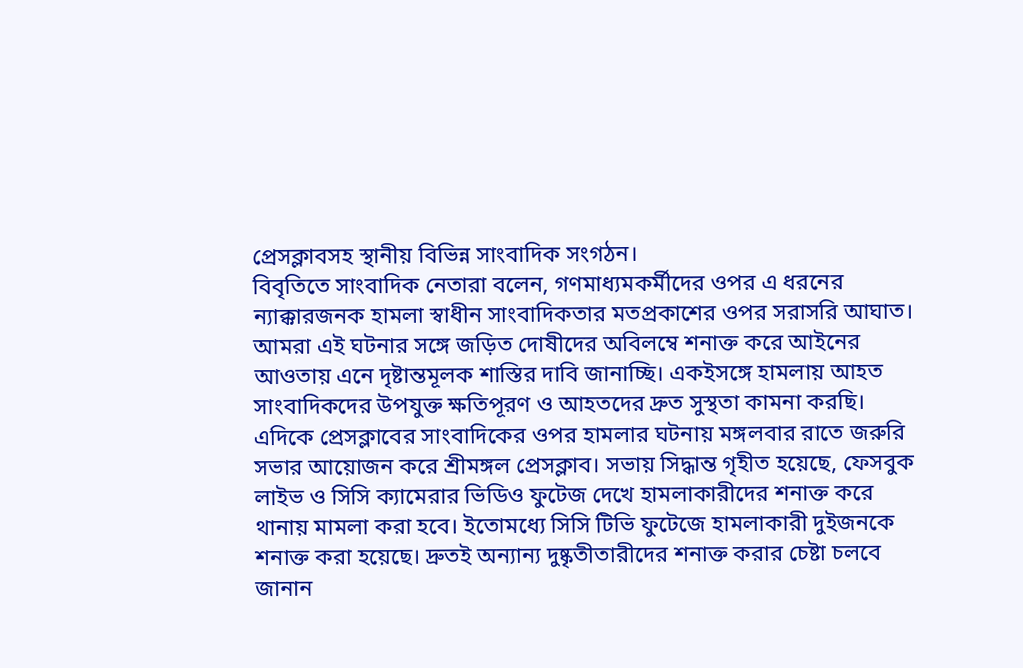প্রেসক্লাবসহ স্থানীয় বিভিন্ন সাংবাদিক সংগঠন।
বিবৃতিতে সাংবাদিক নেতারা বলেন, গণমাধ্যমকর্মীদের ওপর এ ধরনের ন্যাক্কারজনক হামলা স্বাধীন সাংবাদিকতার মতপ্রকাশের ওপর সরাসরি আঘাত। আমরা এই ঘটনার সঙ্গে জড়িত দোষীদের অবিলম্বে শনাক্ত করে আইনের আওতায় এনে দৃষ্টান্তমূলক শাস্তির দাবি জানাচ্ছি। একইসঙ্গে হামলায় আহত সাংবাদিকদের উপযুক্ত ক্ষতিপূরণ ও আহতদের দ্রুত সুস্থতা কামনা করছি।
এদিকে প্রেসক্লাবের সাংবাদিকের ওপর হামলার ঘটনায় মঙ্গলবার রাতে জরুরি সভার আয়োজন করে শ্রীমঙ্গল প্রেসক্লাব। সভায় সিদ্ধান্ত গৃহীত হয়েছে, ফেসবুক লাইভ ও সিসি ক্যামেরার ভিডিও ফুটেজ দেখে হামলাকারীদের শনাক্ত করে থানায় মামলা করা হবে। ইতোমধ্যে সিসি টিভি ফুটেজে হামলাকারী দুইজনকে শনাক্ত করা হয়েছে। দ্রুতই অন্যান্য দুষ্কৃতীতারীদের শনাক্ত করার চেষ্টা চলবে জানান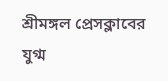শ্রীমঙ্গল প্রেসক্লাবের যুগ্ম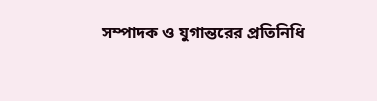সম্পাদক ও যুগান্তরের প্রতিনিধি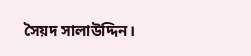সৈয়দ সালাউদ্দিন।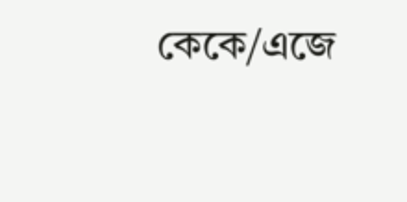কেকে/এজে